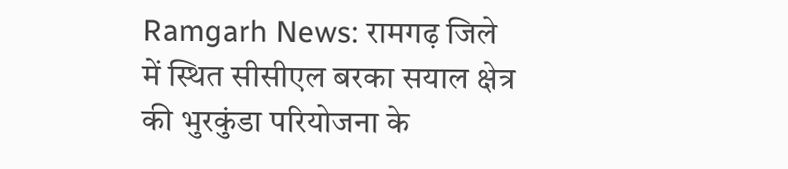Ramgarh News: रामगढ़ जिले में स्थित सीसीएल बरका सयाल क्षेत्र की भुरकुंडा परियोजना के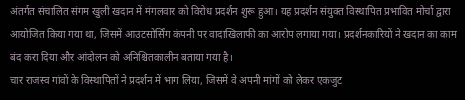अंतर्गत संचालित संगम खुली खदान में मंगलवार को विरोध प्रदर्शन शुरू हुआ। यह प्रदर्शन संयुक्त विस्थापित प्रभावित मोर्चा द्वारा आयोजित किया गया था, जिसमें आउटसोर्सिंग कंपनी पर वादाखिलाफी का आरोप लगाया गया। प्रदर्शनकारियों ने खदान का काम बंद करा दिया और आंदोलन को अनिश्चितकालीन बताया गया है।
चार राजस्व गांवों के विस्थापितों ने प्रदर्शन में भाग लिया, जिसमें वे अपनी मांगों को लेकर एकजुट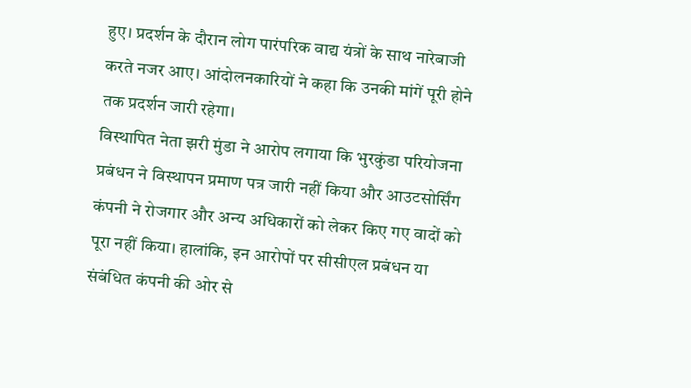हुए। प्रदर्शन के दौरान लोग पारंपरिक वाद्य यंत्रों के साथ नारेबाजी करते नजर आए। आंदोलनकारियों ने कहा कि उनकी मांगें पूरी होने तक प्रदर्शन जारी रहेगा।
विस्थापित नेता झरी मुंडा ने आरोप लगाया कि भुरकुंडा परियोजना प्रबंधन ने विस्थापन प्रमाण पत्र जारी नहीं किया और आउटसोर्सिंग कंपनी ने रोजगार और अन्य अधिकारों को लेकर किए गए वादों को पूरा नहीं किया। हालांकि, इन आरोपों पर सीसीएल प्रबंधन या संबंधित कंपनी की ओर से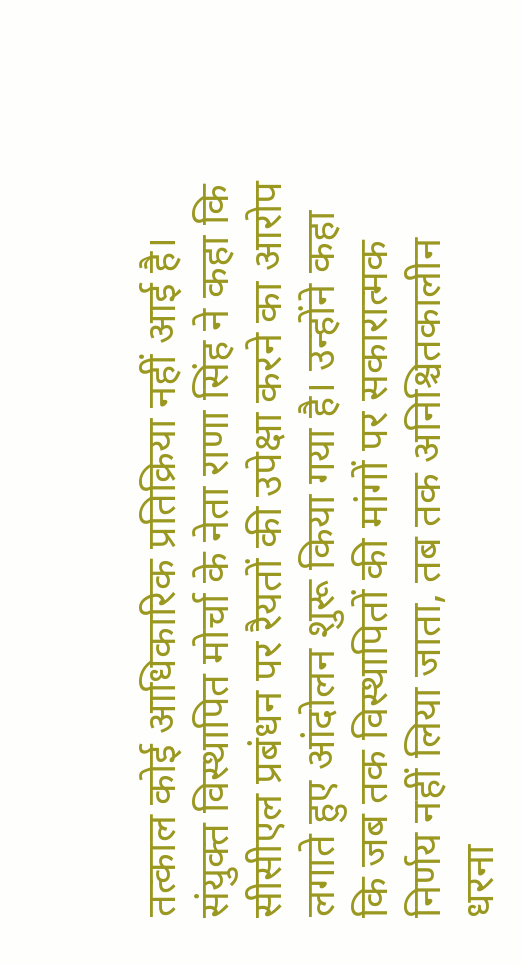तत्काल कोई आधिकारिक प्रतिक्रिया नहीं आई है।
संयुक्त विस्थापित मोर्चा के नेता राणा सिंह ने कहा कि सीसीएल प्रबंधन पर रैयतों की उपेक्षा करने का आरोप लगाते हुए आंदोलन शुरू किया गया है। उन्होंने कहा कि जब तक विस्थापितों की मांगों पर सकारात्मक निर्णय नहीं लिया जाता, तब तक अनिश्चितकालीन धरना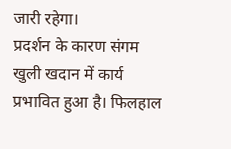जारी रहेगा।
प्रदर्शन के कारण संगम खुली खदान में कार्य प्रभावित हुआ है। फिलहाल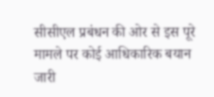सीसीएल प्रबंधन की ओर से इस पूरे मामले पर कोई आधिकारिक बयान जारी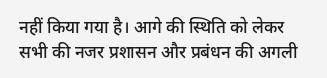नहीं किया गया है। आगे की स्थिति को लेकर सभी की नजर प्रशासन और प्रबंधन की अगली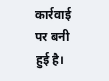कार्रवाई पर बनी हुई है।